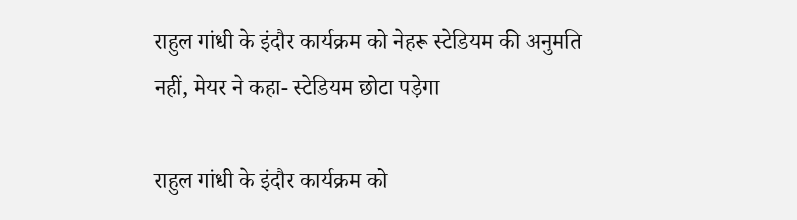राहुल गांधी के इंदौर कार्यक्रम को नेहरू स्टेडियम की अनुमति नहीं, मेयर ने कहा- स्टेडियम छोटा पड़ेगा

राहुल गांधी के इंदौर कार्यक्रम को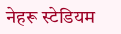नेहरू स्टेडियम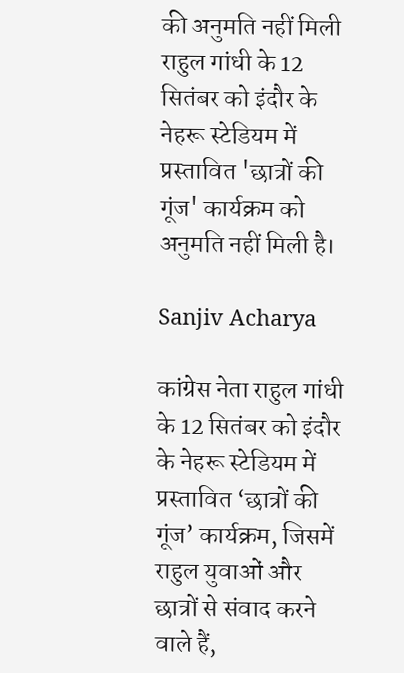की अनुमति नहीं मिली
राहुल गांधी के 12 सितंबर को इंदौर के नेहरू स्टेडियम में प्रस्तावित 'छात्रों की गूंज' कार्यक्रम को अनुमति नहीं मिली है।

Sanjiv Acharya

कांग्रेस नेता राहुल गांधी के 12 सितंबर को इंदौर के नेहरू स्टेडियम में प्रस्तावित ‘छात्रों की गूंज’ कार्यक्रम, जिसमें राहुल युवाओं और छात्रों से संवाद करने वाले हैं,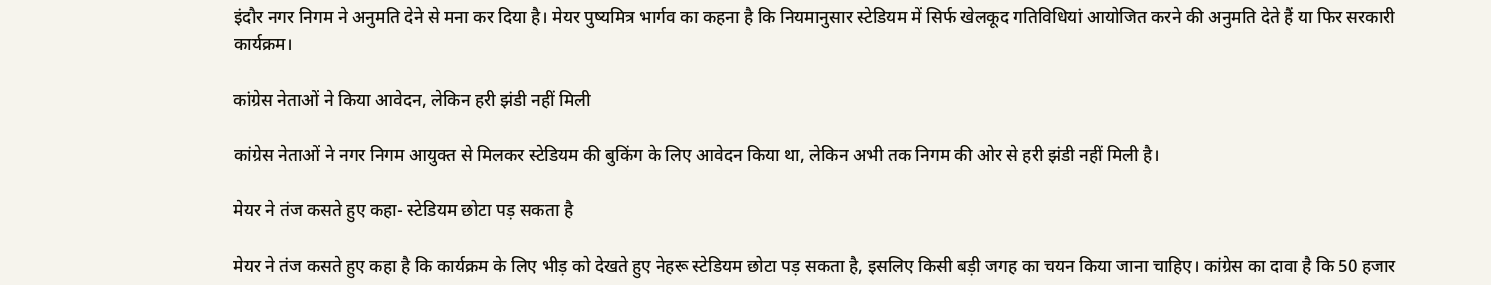इंदौर नगर निगम ने अनुमति देने से मना कर दिया है। मेयर पुष्यमित्र भार्गव का कहना है कि नियमानुसार स्टेडियम में सिर्फ खेलकूद गतिविधियां आयोजित करने की अनुमति देते हैं या फिर सरकारी कार्यक्रम।

कांग्रेस नेताओं ने किया आवेदन, लेकिन हरी झंडी नहीं मिली

कांग्रेस नेताओं ने नगर निगम आयुक्त से मिलकर स्टेडियम की बुकिंग के लिए आवेदन किया था, लेकिन अभी तक निगम की ओर से हरी झंडी नहीं मिली है।

मेयर ने तंज कसते हुए कहा- स्टेडियम छोटा पड़ सकता है

मेयर ने तंज कसते हुए कहा है कि कार्यक्रम के लिए भीड़ को देखते हुए नेहरू स्टेडियम छोटा पड़ सकता है, इसलिए किसी बड़ी जगह का चयन किया जाना चाहिए। कांग्रेस का दावा है कि 50 हजार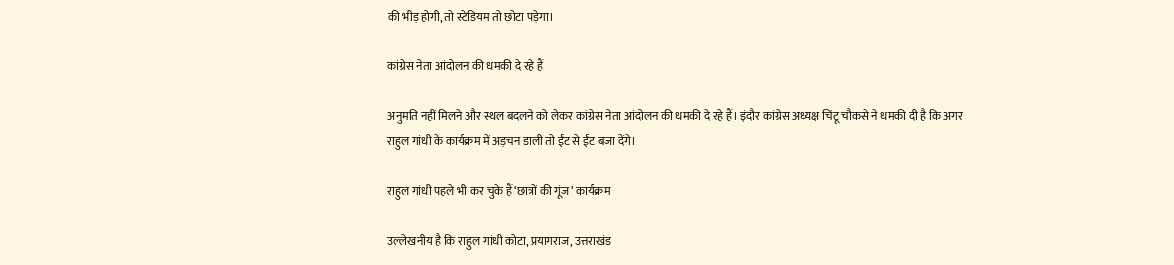की भीड़ होगी, तो स्टेडियम तो छोटा पड़ेगा।

कांग्रेस नेता आंदोलन की धमकी दे रहे हैं

अनुमति नहीं मिलने और स्थल बदलने को लेकर कांग्रेस नेता आंदोलन की धमकी दे रहे हैं। इंदौर कांग्रेस अध्यक्ष चिंटू चौकसे ने धमकी दी है कि अगर राहुल गांधी के कार्यक्रम में अड़चन डाली तो ईंट से ईंट बजा देंगे।

राहुल गांधी पहले भी कर चुके हैं ‘छात्रों की गूंज’ कार्यक्रम

उल्लेखनीय है कि राहुल गांधी कोटा, प्रयागराज, उत्तराखंड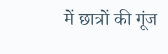में छात्रों की गूंज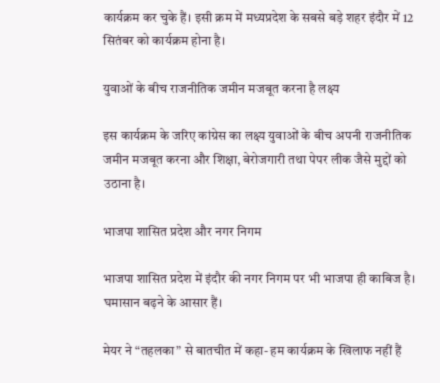कार्यक्रम कर चुके हैं। इसी क्रम में मध्यप्रदेश के सबसे बड़े शहर इंदौर में 12 सितंबर को कार्यक्रम होना है।

युवाओं के बीच राजनीतिक जमीन मजबूत करना है लक्ष्य

इस कार्यक्रम के जरिए कांग्रेस का लक्ष्य युवाओं के बीच अपनी राजनीतिक जमीन मजबूत करना और शिक्षा, बेरोजगारी तथा पेपर लीक जैसे मुद्दों को उठाना है।

भाजपा शासित प्रदेश और नगर निगम

भाजपा शासित प्रदेश में इंदौर की नगर निगम पर भी भाजपा ही काबिज है। घमासान बढ़ने के आसार हैं।

मेयर ने “तहलका” से बातचीत में कहा- हम कार्यक्रम के खिलाफ नहीं हैं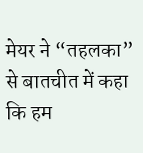मेयर ने “तहलका” से बातचीत में कहा कि हम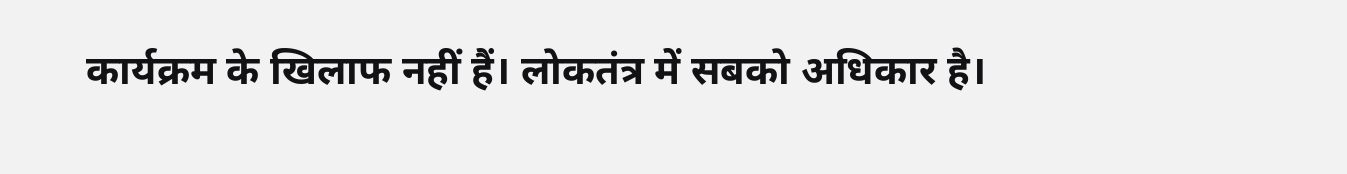कार्यक्रम के खिलाफ नहीं हैं। लोकतंत्र में सबको अधिकार है।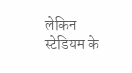लेकिन स्टेडियम के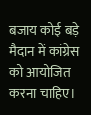बजाय कोई बड़े मैदान में कांग्रेस को आयोजित करना चाहिए।